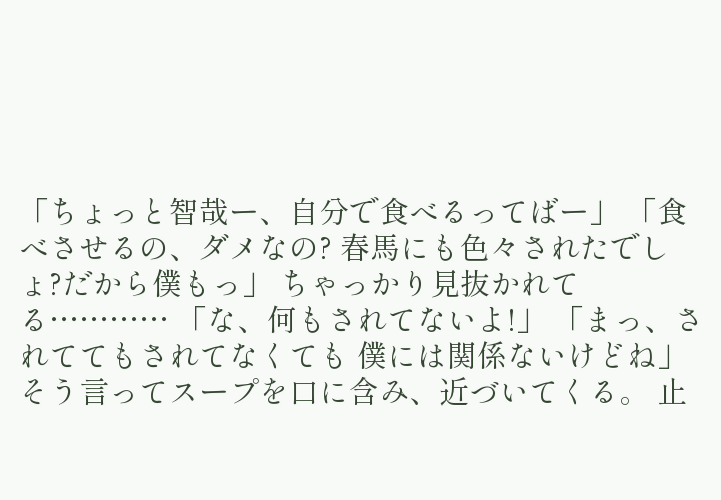「ちょっと智哉ー、自分で食べるってばー」 「食べさせるの、ダメなの? 春馬にも色々されたでしょ?だから僕もっ」 ちゃっかり見抜かれてる………… 「な、何もされてないよ!」 「まっ、されててもされてなくても 僕には関係ないけどね」 そう言ってスープを口に含み、近づいてくる。 止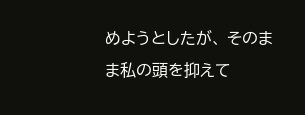めようとしたが、 そのまま私の頭を抑えて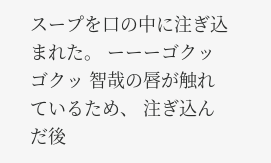スープを口の中に注ぎ込まれた。 ーーーゴクッゴクッ 智哉の唇が触れているため、 注ぎ込んだ後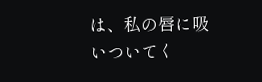は、私の唇に吸いついてく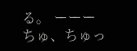る。 ーーーちゅ、ちゅっ